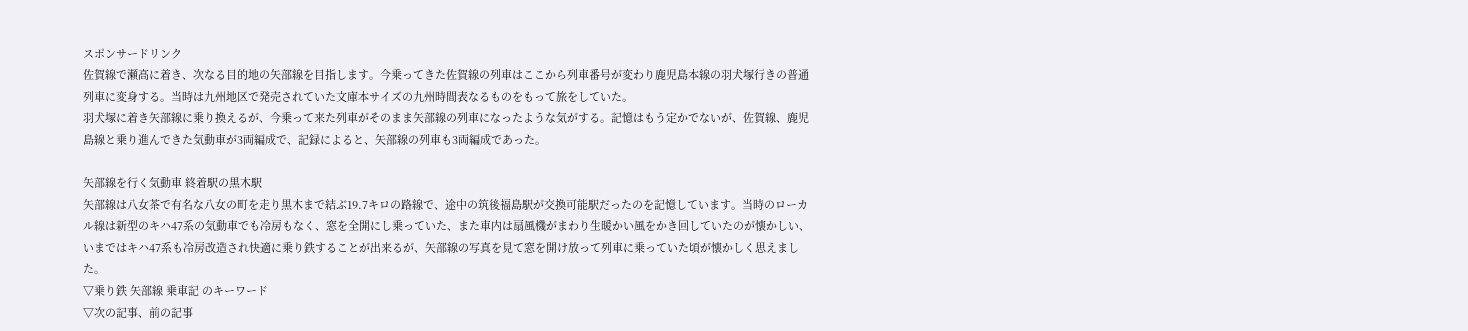スポンサードリンク
佐賀線で瀬高に着き、次なる目的地の矢部線を目指します。今乗ってきた佐賀線の列車はここから列車番号が変わり鹿児島本線の羽犬塚行きの普通列車に変身する。当時は九州地区で発売されていた文庫本サイズの九州時間表なるものをもって旅をしていた。
羽犬塚に着き矢部線に乗り換えるが、今乗って来た列車がそのまま矢部線の列車になったような気がする。記憶はもう定かでないが、佐賀線、鹿児島線と乗り進んできた気動車が3両編成で、記録によると、矢部線の列車も3両編成であった。

矢部線を行く気動車 終着駅の黒木駅
矢部線は八女茶で有名な八女の町を走り黒木まで結ぶ19.7キロの路線で、途中の筑後福島駅が交換可能駅だったのを記憶しています。当時のローカル線は新型のキハ47系の気動車でも冷房もなく、窓を全開にし乗っていた、また車内は扇風機がまわり生暖かい風をかき回していたのが懐かしい、いまではキハ47系も冷房改造され快適に乗り鉄することが出来るが、矢部線の写真を見て窓を開け放って列車に乗っていた頃が懐かしく思えました。
▽乗り鉄 矢部線 乗車記 のキーワード
▽次の記事、前の記事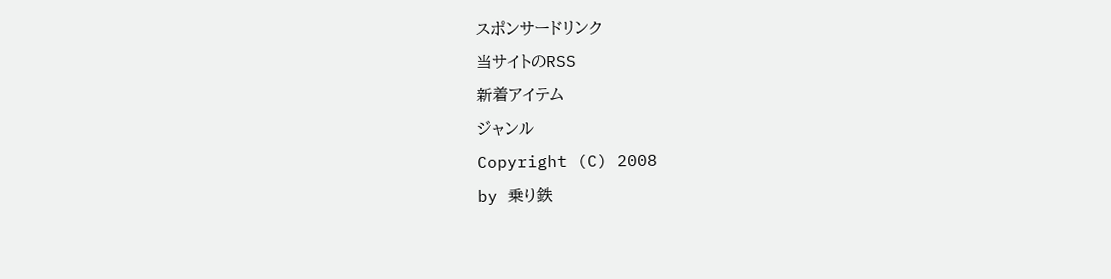スポンサードリンク
当サイトのRSS
新着アイテム
ジャンル
Copyright (C) 2008
by 乗り鉄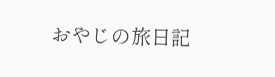おやじの旅日記